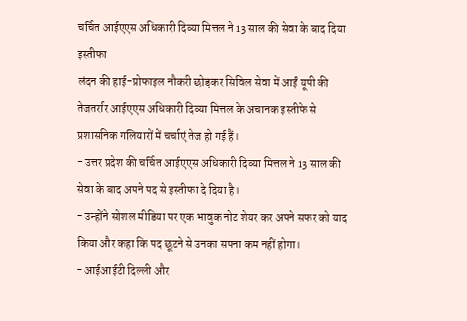चर्चित आईएएस अधिकारी दिव्या मित्तल ने 13 साल की सेवा के बाद दिया इस्तीफा
लंदन की हाई-प्रोफाइल नौकरी छोड़कर सिविल सेवा में आईं यूपी की तेजतर्रार आईएएस अधिकारी दिव्या मित्तल के अचानक इस्तीफे से प्रशासनिक गलियारों में चर्चाएं तेज हो गई हैं।
- उत्तर प्रदेश की चर्चित आईएएस अधिकारी दिव्या मित्तल ने 13 साल की सेवा के बाद अपने पद से इस्तीफा दे दिया है।
- उन्होंने सोशल मीडिया पर एक भावुक नोट शेयर कर अपने सफर को याद किया और कहा कि पद छूटने से उनका सपना कम नहीं होगा।
- आईआईटी दिल्ली और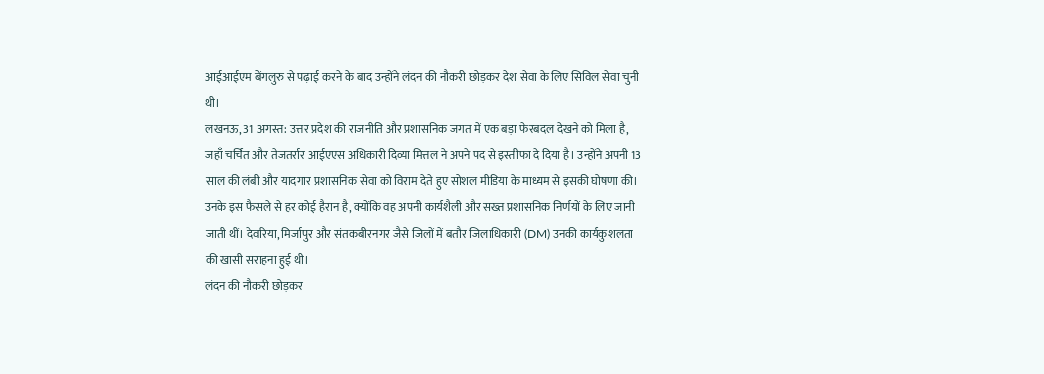आईआईएम बेंगलुरु से पढ़ाई करने के बाद उन्होंने लंदन की नौकरी छोड़कर देश सेवा के लिए सिविल सेवा चुनी थी।
लखनऊ, 31 अगस्त: उत्तर प्रदेश की राजनीति और प्रशासनिक जगत में एक बड़ा फेरबदल देखने को मिला है, जहाँ चर्चित और तेजतर्रार आईएएस अधिकारी दिव्या मित्तल ने अपने पद से इस्तीफा दे दिया है। उन्होंने अपनी 13 साल की लंबी और यादगार प्रशासनिक सेवा को विराम देते हुए सोशल मीडिया के माध्यम से इसकी घोषणा की। उनके इस फैसले से हर कोई हैरान है, क्योंकि वह अपनी कार्यशैली और सख्त प्रशासनिक निर्णयों के लिए जानी जाती थीं। देवरिया, मिर्जापुर और संतकबीरनगर जैसे जिलों में बतौर जिलाधिकारी (DM) उनकी कार्यकुशलता की खासी सराहना हुई थी।
लंदन की नौकरी छोड़कर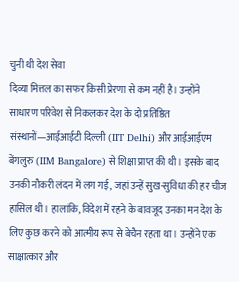चुनी थी देश सेवा
दिव्या मित्तल का सफर किसी प्रेरणा से कम नहीं है। उन्होंने साधारण परिवेश से निकलकर देश के दो प्रतिष्ठित संस्थानों—आईआईटी दिल्ली (IIT Delhi) और आईआईएम बेंगलुरु (IIM Bangalore) से शिक्षा प्राप्त की थी। इसके बाद उनकी नौकरी लंदन में लग गई, जहां उन्हें सुख-सुविधा की हर चीज हासिल थी। हालांकि, विदेश में रहने के बावजूद उनका मन देश के लिए कुछ करने को आत्मीय रूप से बेचैन रहता था। उन्होंने एक साक्षात्कार और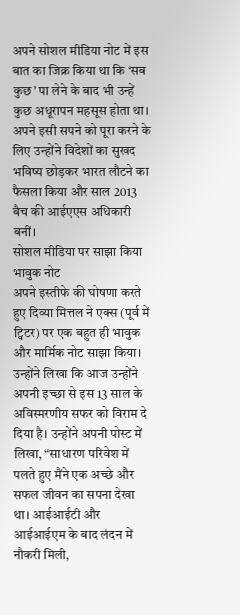अपने सोशल मीडिया नोट में इस बात का जिक्र किया था कि ‘सब कुछ’ पा लेने के बाद भी उन्हें कुछ अधूरापन महसूस होता था। अपने इसी सपने को पूरा करने के लिए उन्होंने विदेशों का सुखद भविष्य छोड़कर भारत लौटने का फैसला किया और साल 2013 बैच की आईएएस अधिकारी बनीं।
सोशल मीडिया पर साझा किया भावुक नोट
अपने इस्तीफे की घोषणा करते हुए दिव्या मित्तल ने एक्स (पूर्व में ट्विटर) पर एक बहुत ही भावुक और मार्मिक नोट साझा किया। उन्होंने लिखा कि आज उन्होंने अपनी इच्छा से इस 13 साल के अविस्मरणीय सफर को विराम दे दिया है। उन्होंने अपनी पोस्ट में लिखा, “साधारण परिवेश में पलते हुए मैंने एक अच्छे और सफल जीवन का सपना देखा था। आईआईटी और आईआईएम के बाद लंदन में नौकरी मिली,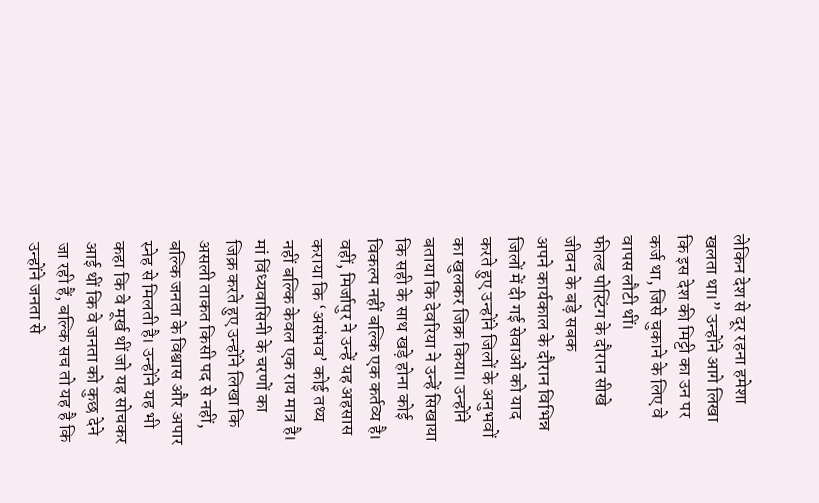लेकिन देश से दूर रहना हमेशा खलता था।” उन्होंने आगे लिखा कि इस देश की मिट्टी का उन पर कर्ज था, जिसे चुकाने के लिए वे वापस लौटी थीं।
फील्ड पोस्टिंग के दौरान सीखे जीवन के बड़े सबक
अपने कार्यकाल के दौरान विभिन्न जिलों में दी गई सेवाओं को याद करते हुए उन्होंने जिलों के अनुभवों का खुलकर जिक्र किया। उन्होंने बताया कि देवरिया ने उन्हें सिखाया कि सही के साथ खड़े होना कोई विकल्प नहीं बल्कि एक कर्तव्य है। वहीं, मिर्जापुर ने उन्हें यह अहसास कराया कि ‘असंभव’ कोई तथ्य नहीं बल्कि केवल एक राय मात्र है। मां विंध्यवासिनी के चरणों का जिक्र करते हुए उन्होंने लिखा कि असली ताकत किसी पद से नहीं, बल्कि जनता के विश्वास और अपार स्नेह से मिलती है। उन्होंने यह भी कहा कि वे मूर्ख थीं जो यह सोचकर आई थीं कि वे जनता को कुछ देने जा रही हैं, बल्कि सच तो यह है कि उन्होंने जनता से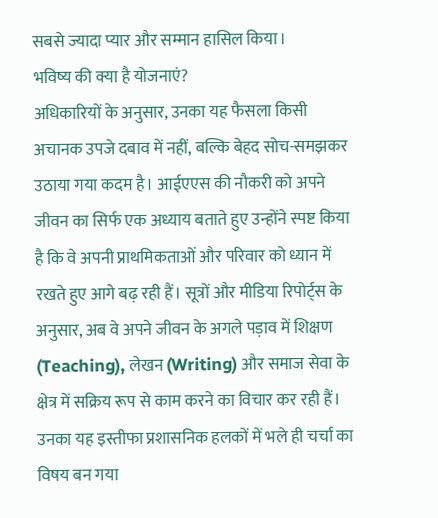सबसे ज्यादा प्यार और सम्मान हासिल किया।
भविष्य की क्या है योजनाएं?
अधिकारियों के अनुसार, उनका यह फैसला किसी अचानक उपजे दबाव में नहीं, बल्कि बेहद सोच-समझकर उठाया गया कदम है। आईएएस की नौकरी को अपने जीवन का सिर्फ एक अध्याय बताते हुए उन्होंने स्पष्ट किया है कि वे अपनी प्राथमिकताओं और परिवार को ध्यान में रखते हुए आगे बढ़ रही हैं। सूत्रों और मीडिया रिपोर्ट्स के अनुसार, अब वे अपने जीवन के अगले पड़ाव में शिक्षण (Teaching), लेखन (Writing) और समाज सेवा के क्षेत्र में सक्रिय रूप से काम करने का विचार कर रही हैं। उनका यह इस्तीफा प्रशासनिक हलकों में भले ही चर्चा का विषय बन गया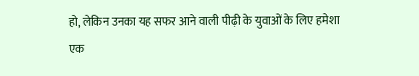हो, लेकिन उनका यह सफर आने वाली पीढ़ी के युवाओं के लिए हमेशा एक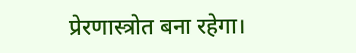प्रेरणास्त्रोत बना रहेगा।